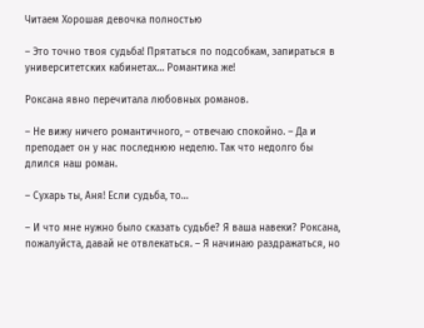Читаем Хорошая девочка полностью

– Это точно твоя судьба! Прятаться по подсобкам, запираться в университетских кабинетах… Романтика же!

Роксана явно перечитала любовных романов.

– Не вижу ничего романтичного, – отвечаю спокойно. – Да и преподает он у нас последнюю неделю. Так что недолго бы длился наш роман.

– Сухарь ты, Аня! Если судьба, то…

– И что мне нужно было сказать судьбе? Я ваша навеки? Роксана, пожалуйста, давай не отвлекаться. – Я начинаю раздражаться, но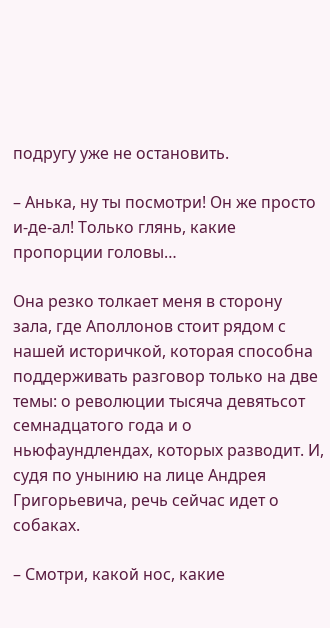подругу уже не остановить.

– Анька, ну ты посмотри! Он же просто и-де-ал! Только глянь, какие пропорции головы…

Она резко толкает меня в сторону зала, где Аполлонов стоит рядом с нашей историчкой, которая способна поддерживать разговор только на две темы: о революции тысяча девятьсот семнадцатого года и о ньюфаундлендах, которых разводит. И, судя по унынию на лице Андрея Григорьевича, речь сейчас идет о собаках.

– Смотри, какой нос, какие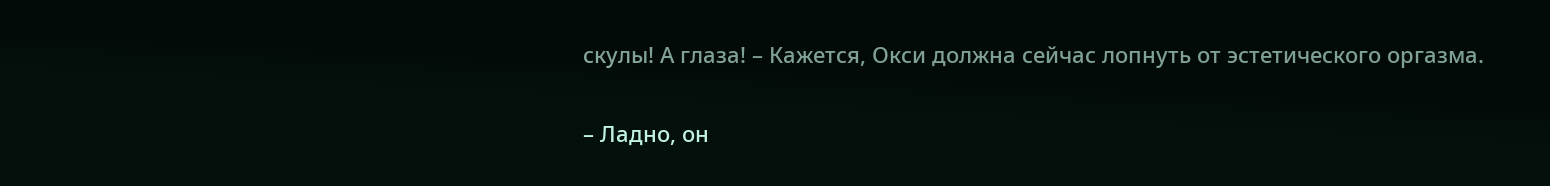скулы! А глаза! – Кажется, Окси должна сейчас лопнуть от эстетического оргазма.

– Ладно, он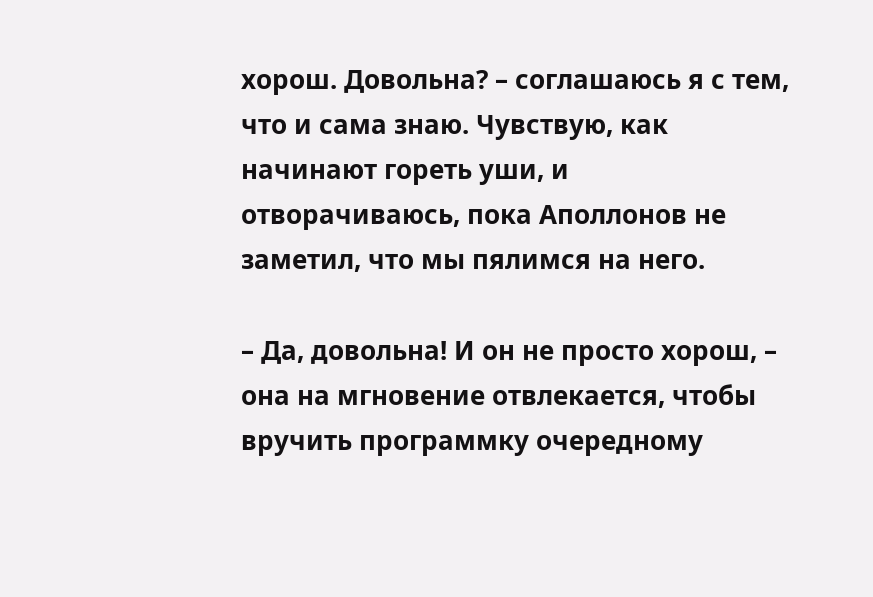хорош. Довольна? – соглашаюсь я с тем, что и сама знаю. Чувствую, как начинают гореть уши, и отворачиваюсь, пока Аполлонов не заметил, что мы пялимся на него.

– Да, довольна! И он не просто хорош, – она на мгновение отвлекается, чтобы вручить программку очередному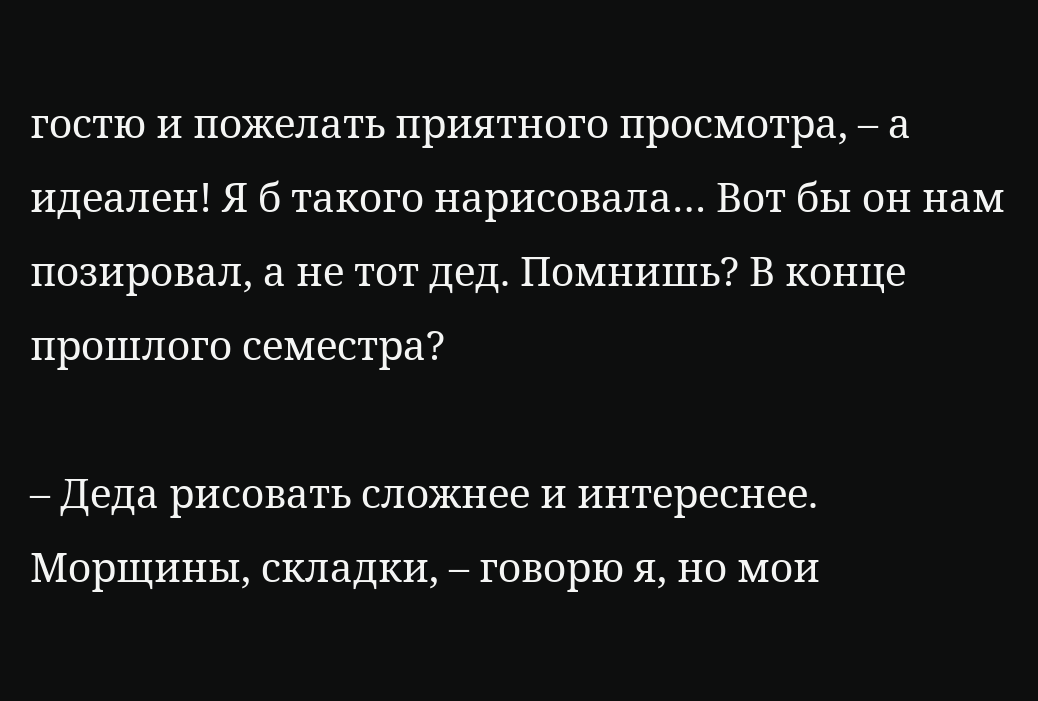гостю и пожелать приятного просмотра, – а идеален! Я б такого нарисовала… Вот бы он нам позировал, а не тот дед. Помнишь? В конце прошлого семестра?

– Деда рисовать сложнее и интереснее. Морщины, складки, – говорю я, но мои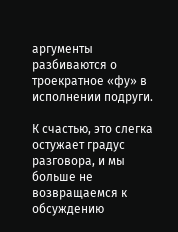аргументы разбиваются о троекратное «фу» в исполнении подруги.

К счастью, это слегка остужает градус разговора, и мы больше не возвращаемся к обсуждению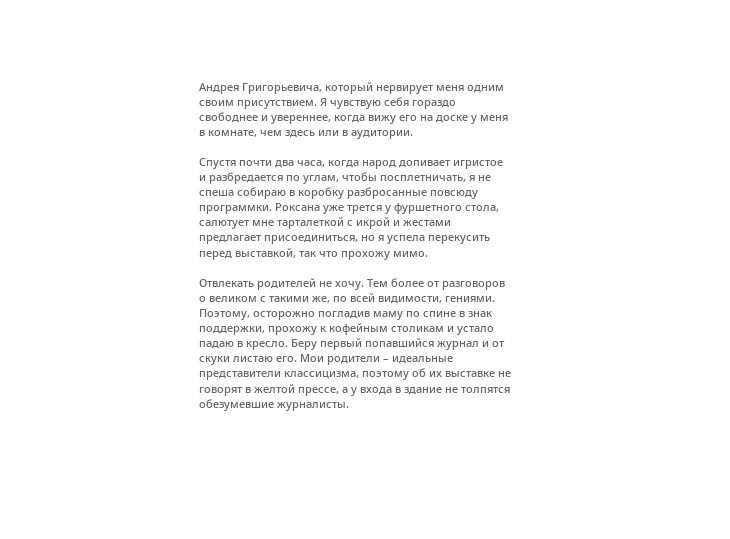Андрея Григорьевича, который нервирует меня одним своим присутствием. Я чувствую себя гораздо свободнее и увереннее, когда вижу его на доске у меня в комнате, чем здесь или в аудитории.

Спустя почти два часа, когда народ допивает игристое и разбредается по углам, чтобы посплетничать, я не спеша собираю в коробку разбросанные повсюду программки. Роксана уже трется у фуршетного стола, салютует мне тарталеткой с икрой и жестами предлагает присоединиться, но я успела перекусить перед выставкой, так что прохожу мимо.

Отвлекать родителей не хочу. Тем более от разговоров о великом с такими же, по всей видимости, гениями. Поэтому, осторожно погладив маму по спине в знак поддержки, прохожу к кофейным столикам и устало падаю в кресло. Беру первый попавшийся журнал и от скуки листаю его. Мои родители – идеальные представители классицизма, поэтому об их выставке не говорят в желтой прессе, а у входа в здание не толпятся обезумевшие журналисты.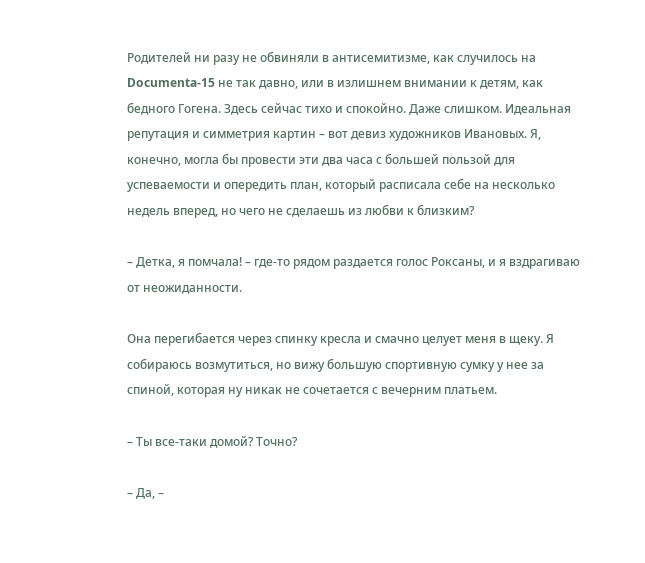Родителей ни разу не обвиняли в антисемитизме, как случилось на Documenta-15 не так давно, или в излишнем внимании к детям, как бедного Гогена. Здесь сейчас тихо и спокойно. Даже слишком. Идеальная репутация и симметрия картин – вот девиз художников Ивановых. Я, конечно, могла бы провести эти два часа с большей пользой для успеваемости и опередить план, который расписала себе на несколько недель вперед, но чего не сделаешь из любви к близким?

– Детка, я помчала! – где-то рядом раздается голос Роксаны, и я вздрагиваю от неожиданности.

Она перегибается через спинку кресла и смачно целует меня в щеку. Я собираюсь возмутиться, но вижу большую спортивную сумку у нее за спиной, которая ну никак не сочетается с вечерним платьем.

– Ты все-таки домой? Точно?

– Да, –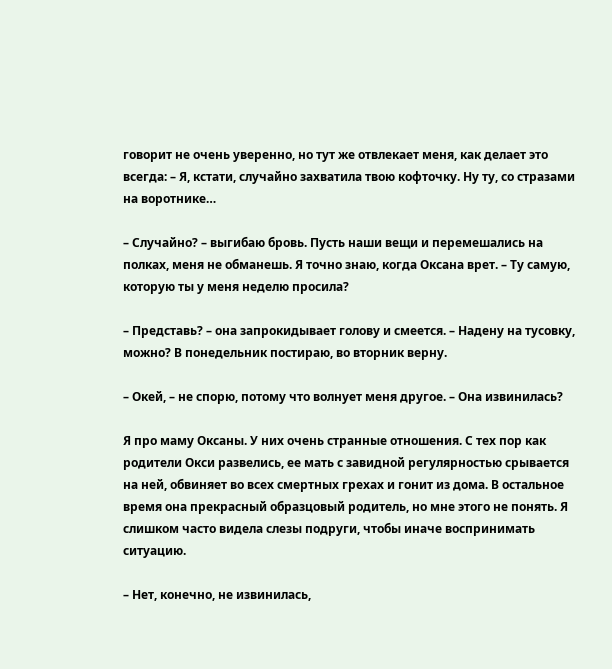говорит не очень уверенно, но тут же отвлекает меня, как делает это всегда: – Я, кстати, случайно захватила твою кофточку. Ну ту, со стразами на воротнике…

– Случайно? – выгибаю бровь. Пусть наши вещи и перемешались на полках, меня не обманешь. Я точно знаю, когда Оксана врет. – Ту самую, которую ты у меня неделю просила?

– Представь? – она запрокидывает голову и смеется. – Надену на тусовку, можно? В понедельник постираю, во вторник верну.

– Окей, – не спорю, потому что волнует меня другое. – Она извинилась?

Я про маму Оксаны. У них очень странные отношения. С тех пор как родители Окси развелись, ее мать с завидной регулярностью срывается на ней, обвиняет во всех смертных грехах и гонит из дома. В остальное время она прекрасный образцовый родитель, но мне этого не понять. Я слишком часто видела слезы подруги, чтобы иначе воспринимать ситуацию.

– Нет, конечно, не извинилась,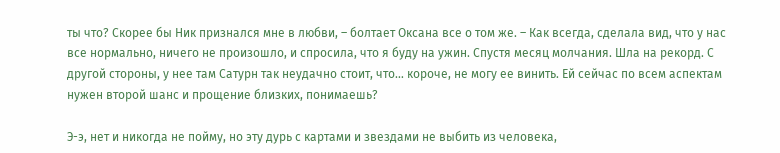ты что? Скорее бы Ник признался мне в любви, – болтает Оксана все о том же. – Как всегда, сделала вид, что у нас все нормально, ничего не произошло, и спросила, что я буду на ужин. Спустя месяц молчания. Шла на рекорд. С другой стороны, у нее там Сатурн так неудачно стоит, что… короче, не могу ее винить. Ей сейчас по всем аспектам нужен второй шанс и прощение близких, понимаешь?

Э-э, нет и никогда не пойму, но эту дурь с картами и звездами не выбить из человека,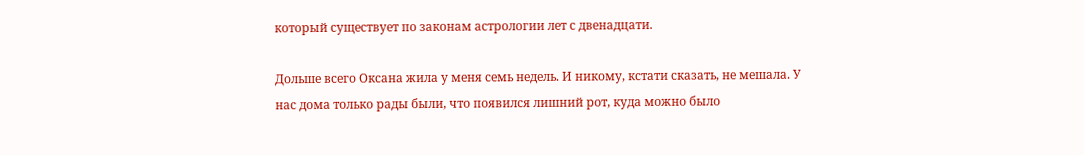который существует по законам астрологии лет с двенадцати.

Дольше всего Оксана жила у меня семь недель. И никому, кстати сказать, не мешала. У нас дома только рады были, что появился лишний рот, куда можно было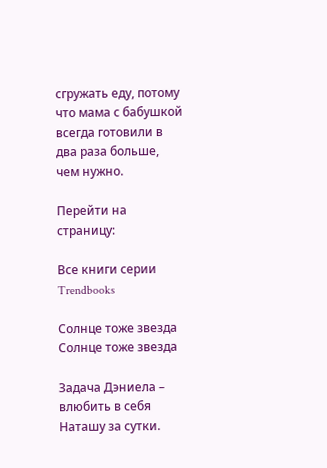сгружать еду, потому что мама с бабушкой всегда готовили в два раза больше, чем нужно.

Перейти на страницу:

Все книги серии Trendbooks

Солнце тоже звезда
Солнце тоже звезда

Задача Дэниела – влюбить в себя Наташу за сутки.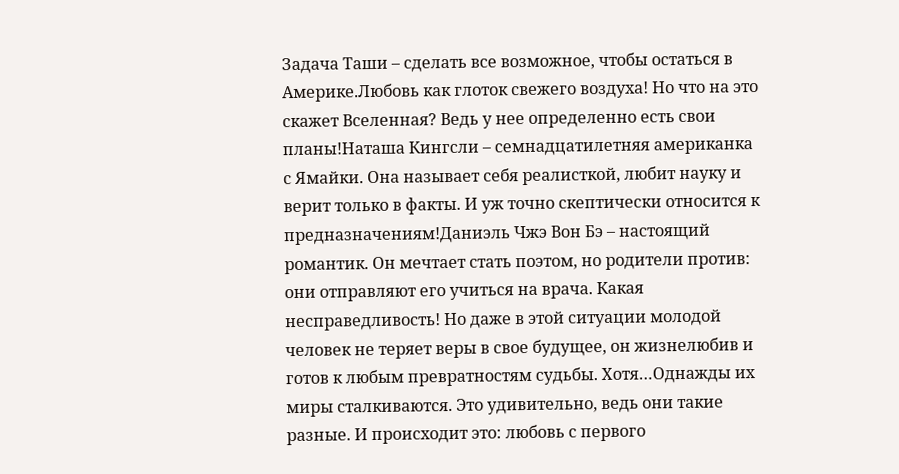Задача Таши – сделать все возможное, чтобы остаться в Америке.Любовь как глоток свежего воздуха! Но что на это скажет Вселенная? Ведь у нее определенно есть свои планы!Наташа Кингсли – семнадцатилетняя американка с Ямайки. Она называет себя реалисткой, любит науку и верит только в факты. И уж точно скептически относится к предназначениям!Даниэль Чжэ Вон Бэ – настоящий романтик. Он мечтает стать поэтом, но родители против: они отправляют его учиться на врача. Какая несправедливость! Но даже в этой ситуации молодой человек не теряет веры в свое будущее, он жизнелюбив и готов к любым превратностям судьбы. Хотя…Однажды их миры сталкиваются. Это удивительно, ведь они такие разные. И происходит это: любовь с первого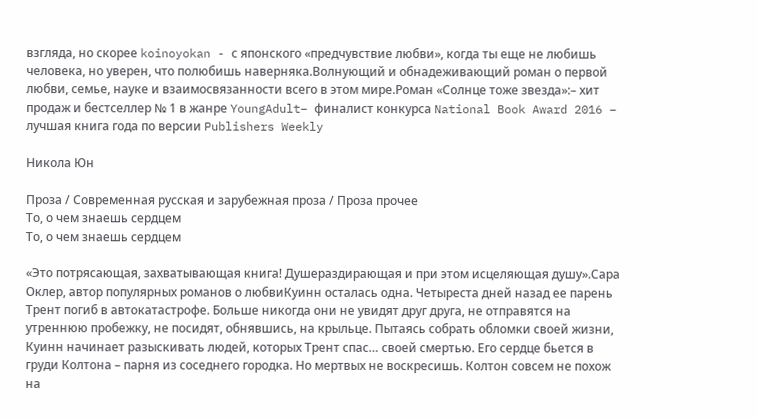взгляда, но скорее koinoyokan - с японского «предчувствие любви», когда ты еще не любишь человека, но уверен, что полюбишь наверняка.Волнующий и обнадеживающий роман о первой любви, семье, науке и взаимосвязанности всего в этом мире.Роман «Солнце тоже звезда»:– хит продаж и бестселлер № 1 в жанре YoungAdult– финалист конкурса National Book Award 2016 – лучшая книга года по версии Publishers Weekly

Никола Юн

Проза / Современная русская и зарубежная проза / Проза прочее
То, о чем знаешь сердцем
То, о чем знаешь сердцем

«Это потрясающая, захватывающая книга! Душераздирающая и при этом исцеляющая душу».Сара Оклер, автор популярных романов о любвиКуинн осталась одна. Четыреста дней назад ее парень Трент погиб в автокатастрофе. Больше никогда они не увидят друг друга, не отправятся на утреннюю пробежку, не посидят, обнявшись, на крыльце. Пытаясь собрать обломки своей жизни, Куинн начинает разыскивать людей, которых Трент спас… своей смертью. Его сердце бьется в груди Колтона – парня из соседнего городка. Но мертвых не воскресишь. Колтон совсем не похож на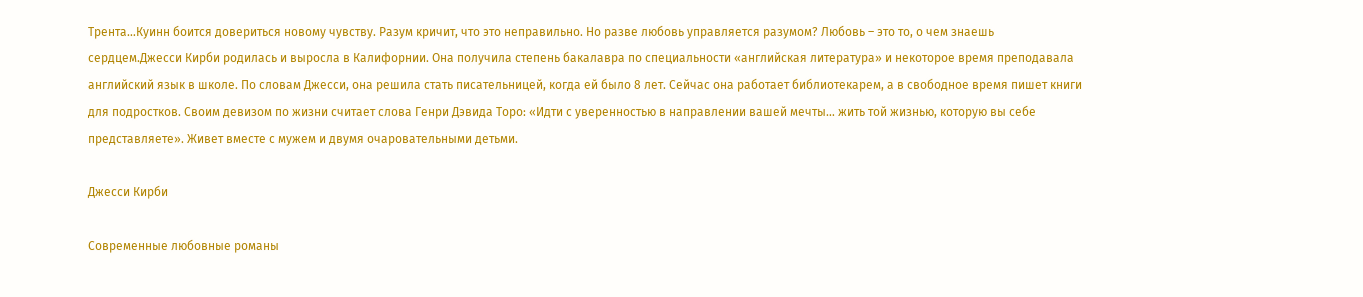Трента…Куинн боится довериться новому чувству. Разум кричит, что это неправильно. Но разве любовь управляется разумом? Любовь – это то, о чем знаешь сердцем.Джесси Кирби родилась и выросла в Калифорнии. Она получила степень бакалавра по специальности «английская литература» и некоторое время преподавала английский язык в школе. По словам Джесси, она решила стать писательницей, когда ей было 8 лет. Сейчас она работает библиотекарем, а в свободное время пишет книги для подростков. Своим девизом по жизни считает слова Генри Дэвида Торо: «Идти с уверенностью в направлении вашей мечты… жить той жизнью, которую вы себе представляете». Живет вместе с мужем и двумя очаровательными детьми.

Джесси Кирби

Современные любовные романы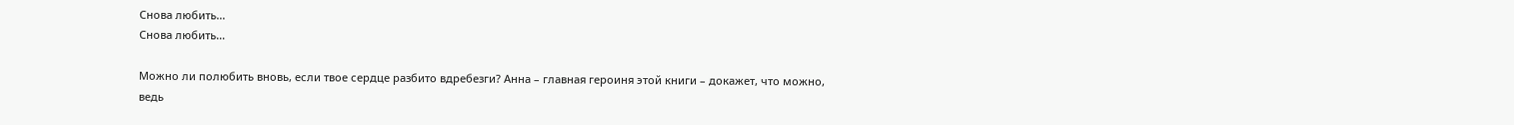Снова любить…
Снова любить…

Можно ли полюбить вновь, если твое сердце разбито вдребезги? Анна – главная героиня этой книги – докажет, что можно, ведь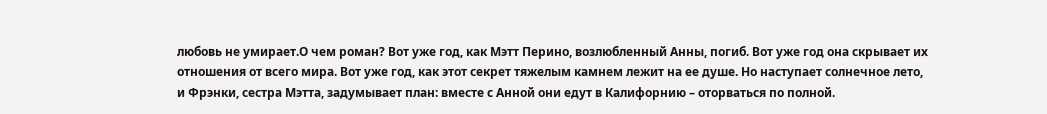любовь не умирает.О чем роман? Вот уже год, как Мэтт Перино, возлюбленный Анны, погиб. Вот уже год она скрывает их отношения от всего мира. Вот уже год, как этот секрет тяжелым камнем лежит на ее душе. Но наступает солнечное лето, и Фрэнки, сестра Мэтта, задумывает план: вместе с Анной они едут в Калифорнию – оторваться по полной.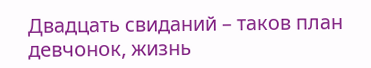Двадцать свиданий – таков план девчонок, жизнь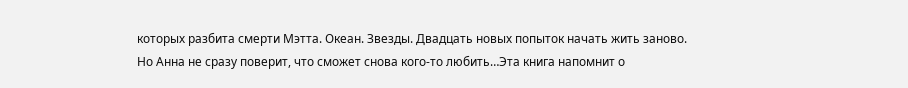которых разбита смерти Мэтта. Океан. Звезды. Двадцать новых попыток начать жить заново. Но Анна не сразу поверит, что сможет снова кого-то любить…Эта книга напомнит о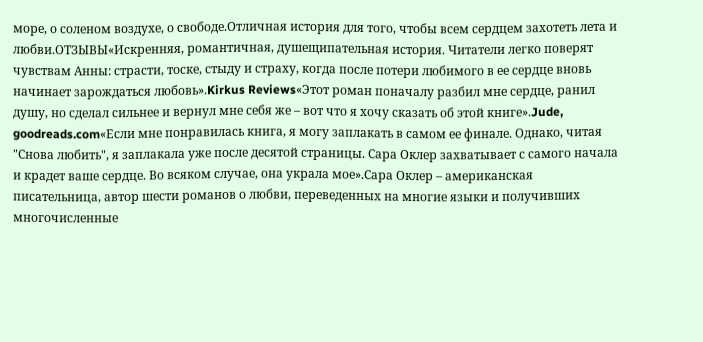море, о соленом воздухе, о свободе.Отличная история для того, чтобы всем сердцем захотеть лета и любви.ОТЗЫВЫ«Искренняя, романтичная, душещипательная история. Читатели легко поверят чувствам Анны: страсти, тоске, стыду и страху, когда после потери любимого в ее сердце вновь начинает зарождаться любовь».Kirkus Reviews«Этот роман поначалу разбил мне сердце, ранил душу, но сделал сильнее и вернул мне себя же – вот что я хочу сказать об этой книге».Jude, goodreads.com«Если мне понравилась книга, я могу заплакать в самом ее финале. Однако, читая "Снова любить", я заплакала уже после десятой страницы. Сара Оклер захватывает с самого начала и крадет ваше сердце. Во всяком случае, она украла мое».Сара Оклер – американская писательница, автор шести романов о любви, переведенных на многие языки и получивших многочисленные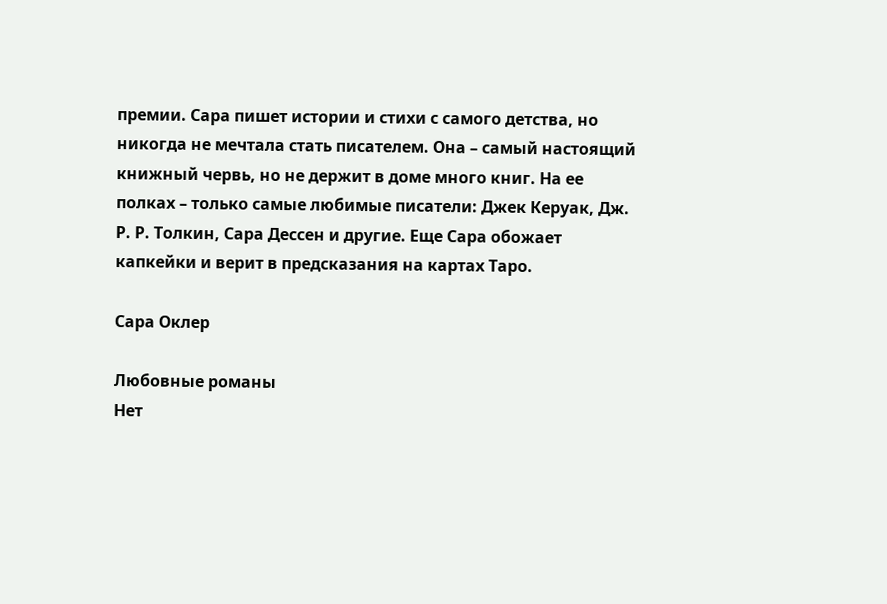премии. Сара пишет истории и стихи с самого детства, но никогда не мечтала стать писателем. Она – самый настоящий книжный червь, но не держит в доме много книг. На ее полках – только самые любимые писатели: Джек Керуак, Дж. Р. Р. Толкин, Сара Дессен и другие. Еще Сара обожает капкейки и верит в предсказания на картах Таро.

Сара Оклер

Любовные романы
Нет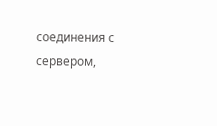соединения с сервером,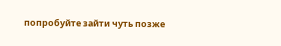попробуйте зайти чуть позже